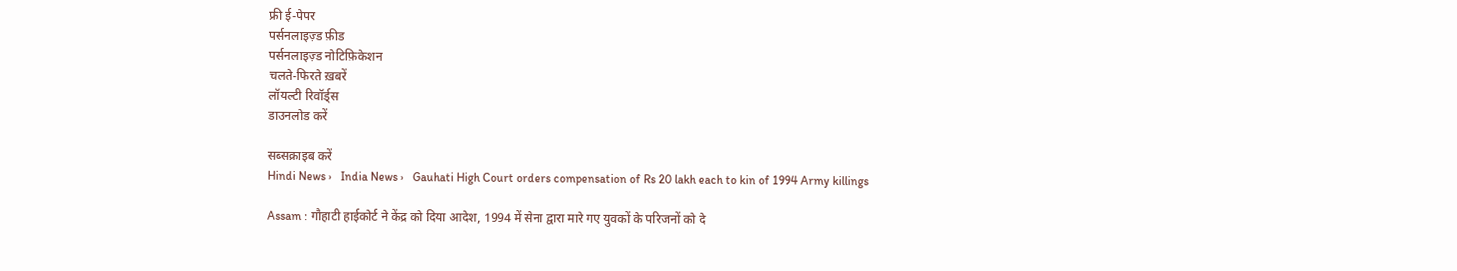फ्री ई-पेपर
पर्सनलाइज़्ड फ़ीड
पर्सनलाइज़्ड नोटिफ़िकेशन
चलते-फिरते ख़बरें
लॉयल्टी रिवॉर्ड्स
डाउनलोड करें

सब्सक्राइब करें
Hindi News ›   India News ›   Gauhati High Court orders compensation of Rs 20 lakh each to kin of 1994 Army killings

Assam : गौहाटी हाईकोर्ट ने केंद्र को दिया आदेश, 1994 में सेना द्वारा मारे गए युवकों के परिजनों को दे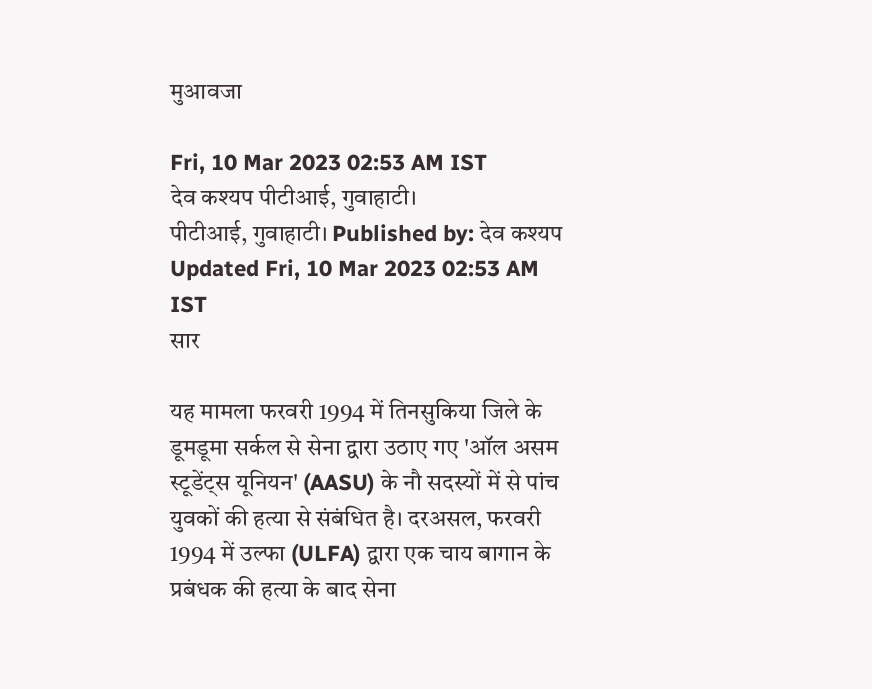मुआवजा

Fri, 10 Mar 2023 02:53 AM IST
देव कश्यप पीटीआई, गुवाहाटी।
पीटीआई, गुवाहाटी। Published by: देव कश्यप Updated Fri, 10 Mar 2023 02:53 AM IST
सार

यह मामला फरवरी 1994 में तिनसुकिया जिले के डूमडूमा सर्कल से सेना द्वारा उठाए गए 'ऑल असम स्टूडेंट्स यूनियन' (AASU) के नौ सदस्यों में से पांच युवकों की हत्या से संबंधित है। दरअसल, फरवरी 1994 में उल्फा (ULFA) द्वारा एक चाय बागान के प्रबंधक की हत्या के बाद सेना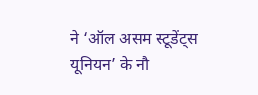ने ‘ऑल असम स्टूडेंट्स यूनियन’ के नौ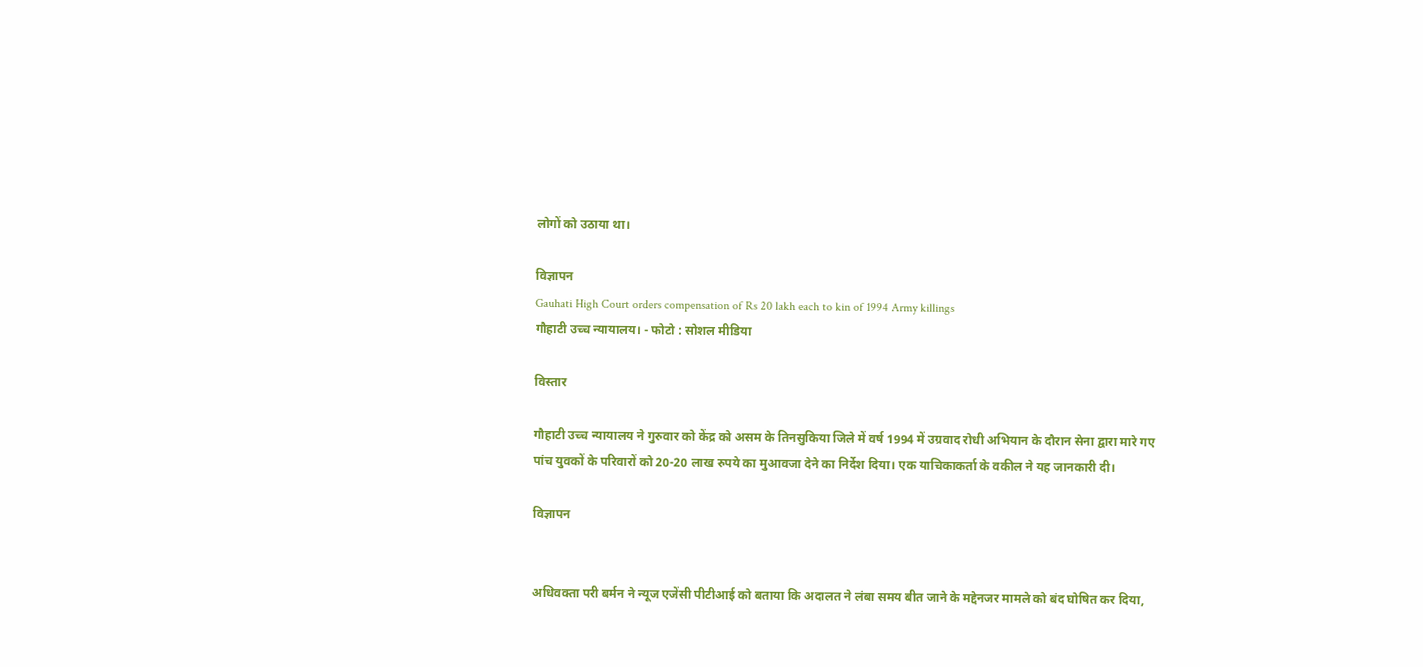लोगों को उठाया था।

विज्ञापन
Gauhati High Court orders compensation of Rs 20 lakh each to kin of 1994 Army killings
गौहाटी उच्च न्यायालय। - फोटो : सोशल मीडिया

विस्तार

गौहाटी उच्च न्यायालय ने गुरुवार को केंद्र को असम के तिनसुकिया जिले में वर्ष 1994 में उग्रवाद रोधी अभियान के दौरान सेना द्वारा मारे गए पांच युवकों के परिवारों को 20-20 लाख रुपये का मुआवजा देने का निर्देश दिया। एक याचिकाकर्ता के वकील ने यह जानकारी दी।

विज्ञापन


अधिवक्ता परी बर्मन ने न्यूज एजेंसी पीटीआई को बताया कि अदालत ने लंबा समय बीत जाने के मद्देनजर मामले को बंद घोषित कर दिया,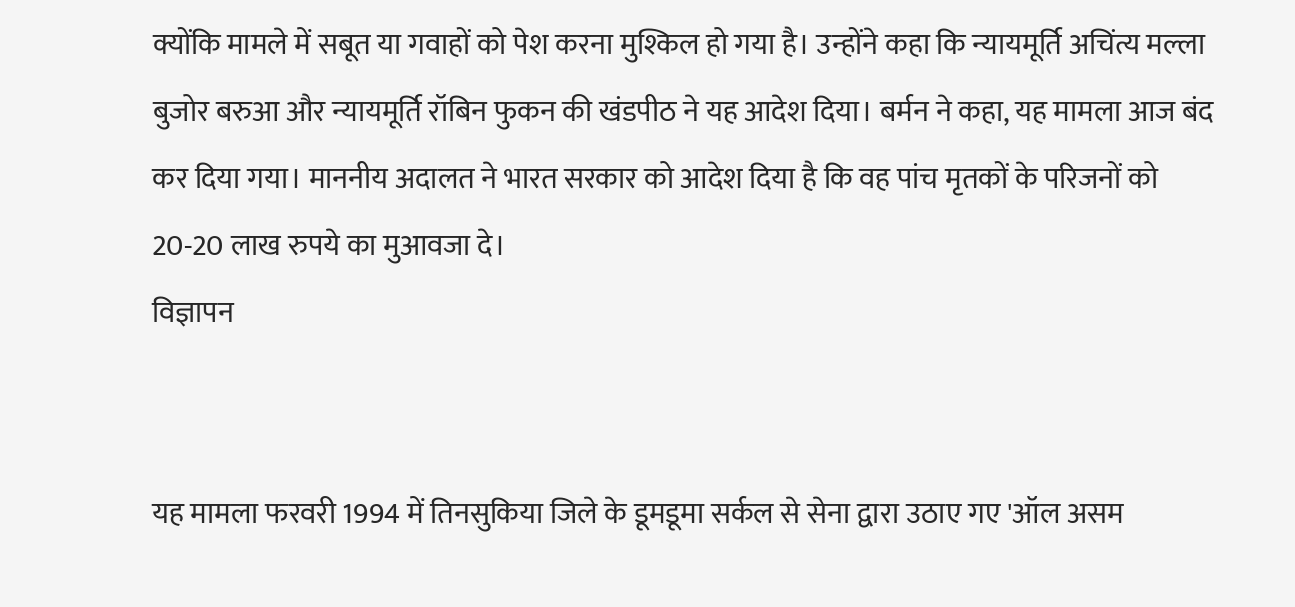क्योंकि मामले में सबूत या गवाहों को पेश करना मुश्किल हो गया है। उन्होंने कहा कि न्यायमूर्ति अचिंत्य मल्ला बुजोर बरुआ और न्यायमूर्ति रॉबिन फुकन की खंडपीठ ने यह आदेश दिया। बर्मन ने कहा, यह मामला आज बंद कर दिया गया। माननीय अदालत ने भारत सरकार को आदेश दिया है कि वह पांच मृतकों के परिजनों को 20-20 लाख रुपये का मुआवजा दे।
विज्ञापन


यह मामला फरवरी 1994 में तिनसुकिया जिले के डूमडूमा सर्कल से सेना द्वारा उठाए गए 'ऑल असम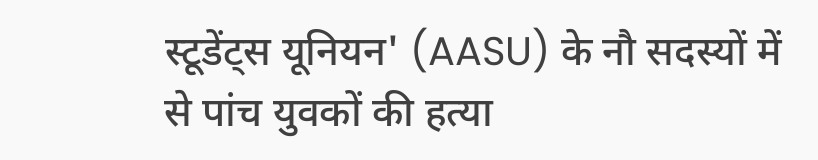स्टूडेंट्स यूनियन' (AASU) के नौ सदस्यों में से पांच युवकों की हत्या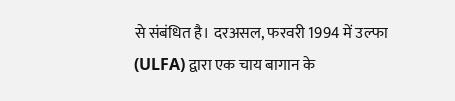से संबंधित है। दरअसल, फरवरी 1994 में उल्फा (ULFA) द्वारा एक चाय बागान के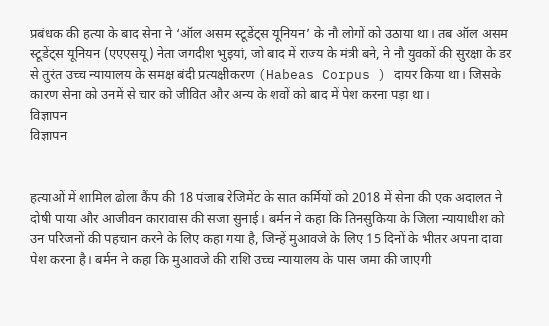प्रबंधक की हत्या के बाद सेना ने ‘ऑल असम स्टूडेंट्स यूनियन’ के नौ लोगों को उठाया था। तब ऑल असम स्टूडेंट्स यूनियन (एएएसयू) नेता जगदीश भुइयां, जो बाद में राज्य के मंत्री बने, ने नौ युवकों की सुरक्षा के डर से तुरंत उच्च न्यायालय के समक्ष बंदी प्रत्यक्षीकरण (Habeas Corpus ) दायर किया था। जिसके कारण सेना को उनमें से चार को जीवित और अन्य के शवों को बाद में पेश करना पड़ा था।
विज्ञापन
विज्ञापन


हत्याओं में शामिल ढोला कैंप की 18 पंजाब रेजिमेंट के सात कर्मियों को 2018 में सेना की एक अदालत ने दोषी पाया और आजीवन कारावास की सजा सुनाई। बर्मन ने कहा कि तिनसुकिया के जिला न्यायाधीश को उन परिजनों की पहचान करने के लिए कहा गया है, जिन्हें मुआवजे के लिए 15 दिनों के भीतर अपना दावा पेश करना है। बर्मन ने कहा कि मुआवजे की राशि उच्च न्यायालय के पास जमा की जाएगी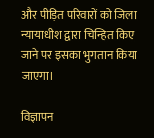और पीड़ित परिवारों को जिला न्यायाधीश द्वारा चिन्हित किए जाने पर इसका भुगतान किया जाएगा।

विज्ञापन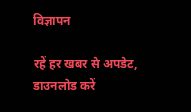विज्ञापन

रहें हर खबर से अपडेट, डाउनलोड करें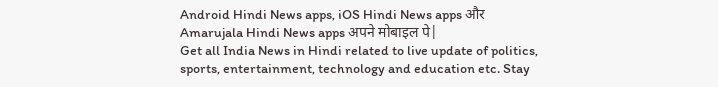Android Hindi News apps, iOS Hindi News apps और Amarujala Hindi News apps अपने मोबाइल पे|
Get all India News in Hindi related to live update of politics, sports, entertainment, technology and education etc. Stay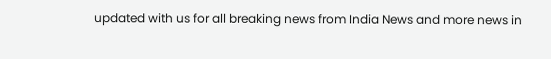updated with us for all breaking news from India News and more news in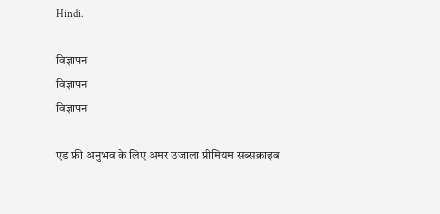Hindi.

विज्ञापन
विज्ञापन
विज्ञापन

एड फ्री अनुभव के लिए अमर उजाला प्रीमियम सब्सक्राइब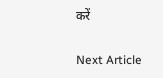करें

Next Article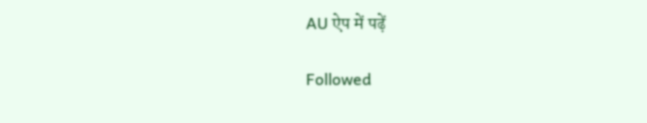AU ऐप में पढ़ें

Followed